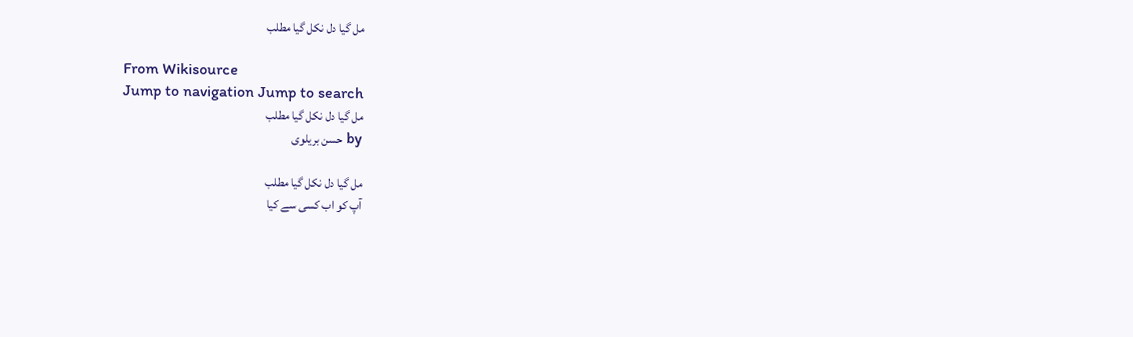مل گیا دل نکل گیا مطلب

From Wikisource
Jump to navigation Jump to search
مل گیا دل نکل گیا مطلب
by حسن بریلوی

مل گیا دل نکل گیا مطلب
آپ کو اب کسی سے کیا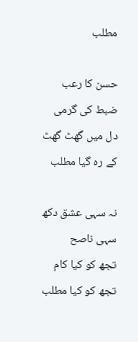مطلب

حسن کا رعب ضبط کی گرمی
دل میں گھٹ گھٹ کے رہ گیا مطلب

نہ سہی عشق دکھ سہی ناصح
تجھ کو کیا کام تجھ کو کیا مطلب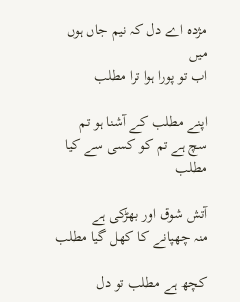مژدہ اے دل کہ نیم جاں ہوں میں
اب تو پورا ہوا ترا مطلب

اپنے مطلب کے آشنا ہو تم
سچ ہے تم کو کسی سے کیا مطلب

آتش شوق اور بھڑکی ہے
منہ چھپانے کا کھل گیا مطلب

کچھ ہے مطلب تو دل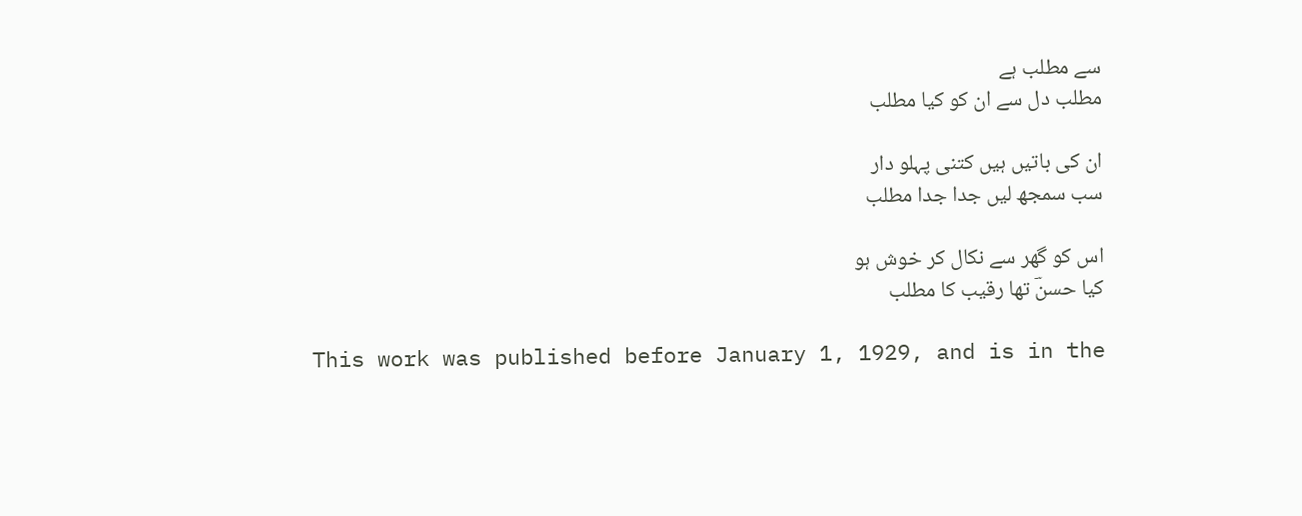سے مطلب ہے
مطلب دل سے ان کو کیا مطلب

ان کی باتیں ہیں کتنی پہلو دار
سب سمجھ لیں جدا جدا مطلب

اس کو گھر سے نکال کر خوش ہو
کیا حسنؔ تھا رقیب کا مطلب

This work was published before January 1, 1929, and is in the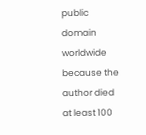public domain worldwide because the author died at least 100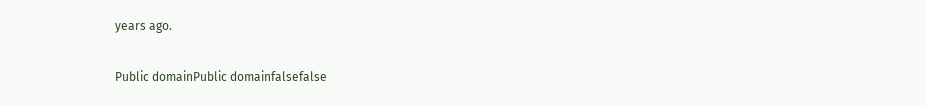years ago.

Public domainPublic domainfalsefalse